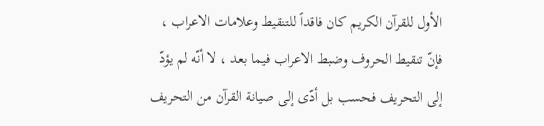الأول للقرآن الكريم كان فاقداً للتنقيط وعلامات الاعراب ، فإنّ تنقيط الحروف وضبط الاعراب فيما بعد ، لا أنّه لم يؤدّ إلى التحريف فحسب بل أدّى إلى صيانة القرآن من التحريف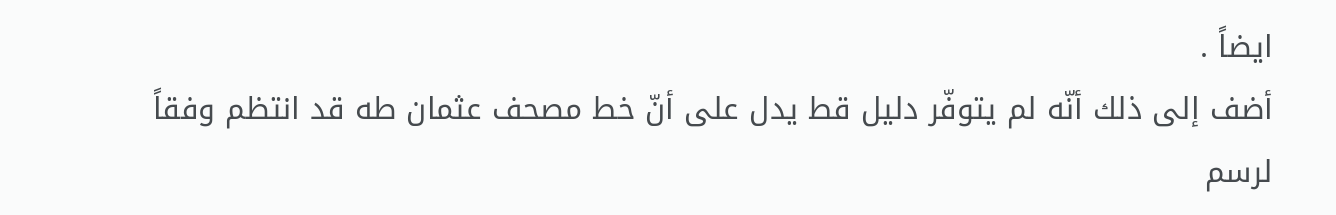ايضاً .
أضف إلى ذلك أنّه لم يتوفّر دليل قط يدل على أنّ خط مصحف عثمان طه قد انتظم وفقاً لرسم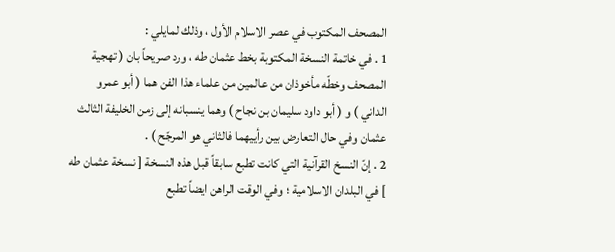المصحف المكتوب في عصر الاسلام الأول ، وذلك لمايلي :
1 . في خاتمة النسخة المكتوبة بخط عثمان طه ، ورد صريحاً بان ( تهجية المصحف وخطّه مأخوذان من عالمين من علماء هذا الفن هما ( أبو عمرو الداني ) و ( أبو داود سليمان بن نجاح ) وهما ينسبانه إلى زمن الخليفة الثالث عثمان وفي حال التعارض بين رأييهما فالثاني هو المرجّح ) .
2 . إنّ النسخ القرآنية التي كانت تطبع سابقاً قبل هذه النسخة [ نسخة عثمان طه ] في البلدان الاسلامية ؛ وفي الوقت الراهن ايضاً تطبع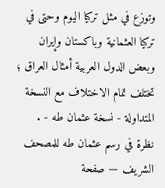وتوزع في مثل تركيا اليوم وحتى في تركيا العثمانية وباكستان وإيران وبعض الدول العربية أمثال العراق ؛ تختلف تمام الاختلاف مع النسخة المتداولة - نسخة عثمان طه - .
نظرة في رسم عثمان طه للمصحف الشريف — صفحة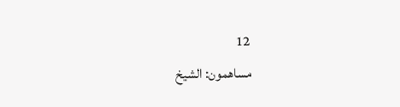12
مساهمون: الشيخ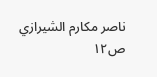ناصر مكارم الشيرازي
ص١٢